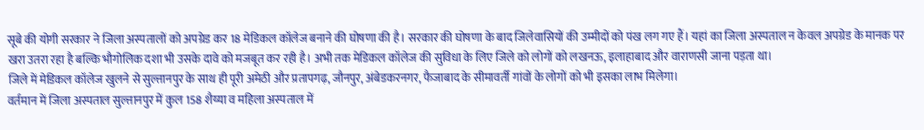सूबे की योगी सरकार ने जिला अस्पतालों को अपग्रेड कर 18 मेडिकल कॉलेज बनाने की घोषणा की है। सरकार की घोषणा के बाद जिलेवासियों की उम्मीदों को पंख लग गए हैं। यहां का जिला अस्पताल न केवल अपग्रेड के मानक पर खरा उतरा रहा है बल्कि भौगोलिक दशा भी उसके दावे को मजबूत कर रही है। अभी तक मेडिकल कॉलेज की सुविधा के लिए जिले को लोगों को लखनऊ, इलाहाबाद और वाराणसी जाना पड़ता था।
जिले में मेडिकल कॉलेज खुलने से सुल्तानपुर के साथ ही पूरी अमेठी और प्रतापगढ़, जौनपुर, अंबेडकरनगर, फैजाबाद के सीमावर्ती गांवों के लोगों को भी इसका लाभ मिलेगा।
वर्तमान में जिला अस्पताल सुल्तानपुर में कुल 158 शैय्या व महिला अस्पताल में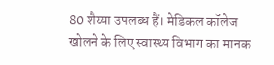80 शैय्या उपलब्ध हैं। मेडिकल कॉलेज खोलने के लिए स्वास्थ्य विभाग का मानक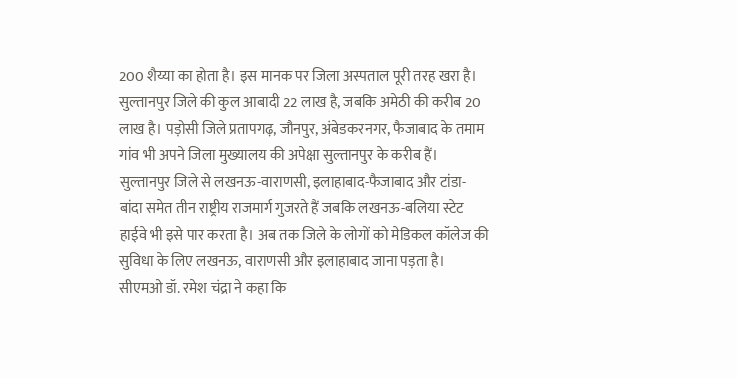200 शैय्या का होता है। इस मानक पर जिला अस्पताल पूरी तरह खरा है।
सुल्तानपुर जिले की कुल आबादी 22 लाख है, जबकि अमेठी की करीब 20 लाख है। पड़ोसी जिले प्रतापगढ़, जौनपुर, अंबेडकरनगर, फैजाबाद के तमाम गांव भी अपने जिला मुख्यालय की अपेक्षा सुल्तानपुर के करीब हैं। सुल्तानपुर जिले से लखनऊ-वाराणसी, इलाहाबाद-फैजाबाद और टांडा-बांदा समेत तीन राष्ट्रीय राजमार्ग गुजरते हैं जबकि लखनऊ-बलिया स्टेट हाईवे भी इसे पार करता है। अब तक जिले के लोगों को मेडिकल कॉलेज की सुविधा के लिए लखनऊ, वाराणसी और इलाहाबाद जाना पड़ता है।
सीएमओ डॉ. रमेश चंद्रा ने कहा कि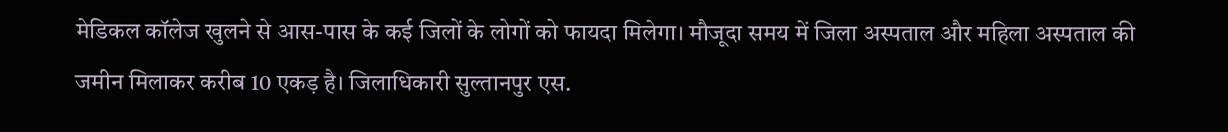मेडिकल कॉलेज खुलने से आस-पास के कई जिलों के लोगों को फायदा मिलेगा। मौजूदा समय में जिला अस्पताल और महिला अस्पताल की जमीन मिलाकर करीब 10 एकड़ है। जिलाधिकारी सुल्तानपुर एस.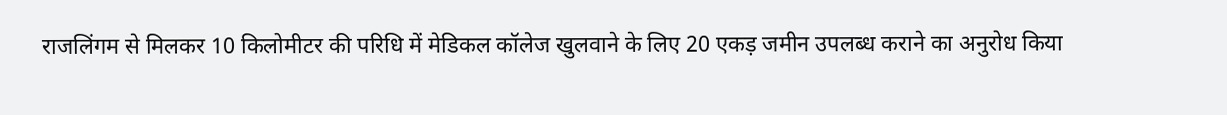राजलिंगम से मिलकर 10 किलोमीटर की परिधि में मेडिकल कॉलेज खुलवाने के लिए 20 एकड़ जमीन उपलब्ध कराने का अनुरोध किया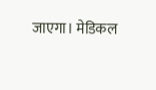जाएगा। मेडिकल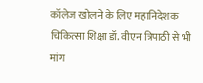कॉलेज खोलने के लिए महानिदेशक चिकित्सा शिक्षा डॉ. वीएन त्रिपाठी से भी मांग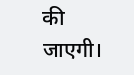की जाएगी।